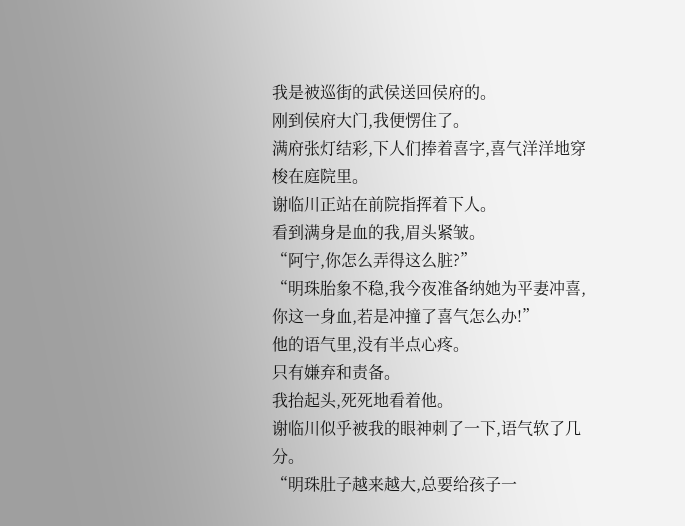我是被巡街的武侯送回侯府的。
刚到侯府大门,我便愣住了。
满府张灯结彩,下人们捧着喜字,喜气洋洋地穿梭在庭院里。
谢临川正站在前院指挥着下人。
看到满身是血的我,眉头紧皱。
“阿宁,你怎么弄得这么脏?”
“明珠胎象不稳,我今夜准备纳她为平妻冲喜,你这一身血,若是冲撞了喜气怎么办!”
他的语气里,没有半点心疼。
只有嫌弃和责备。
我抬起头,死死地看着他。
谢临川似乎被我的眼神刺了一下,语气软了几分。
“明珠肚子越来越大,总要给孩子一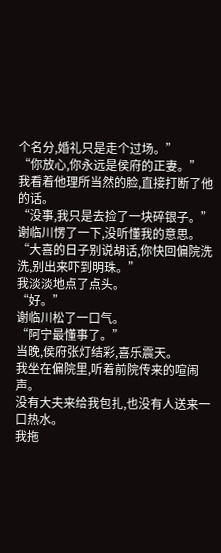个名分,婚礼只是走个过场。”
“你放心,你永远是侯府的正妻。”
我看着他理所当然的脸,直接打断了他的话。
“没事,我只是去捡了一块碎银子。”
谢临川愣了一下,没听懂我的意思。
“大喜的日子别说胡话,你快回偏院洗洗,别出来吓到明珠。”
我淡淡地点了点头。
“好。”
谢临川松了一口气。
“阿宁最懂事了。”
当晚,侯府张灯结彩,喜乐震天。
我坐在偏院里,听着前院传来的喧闹声。
没有大夫来给我包扎,也没有人送来一口热水。
我拖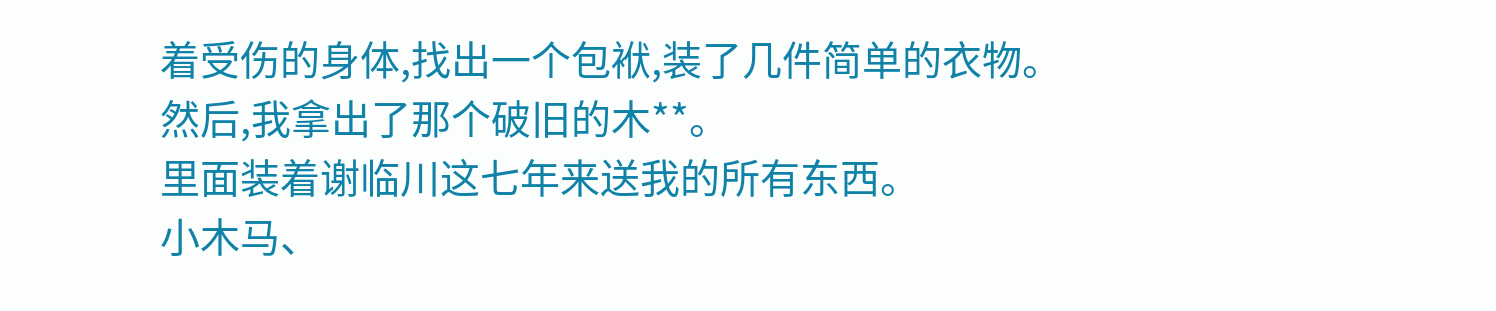着受伤的身体,找出一个包袱,装了几件简单的衣物。
然后,我拿出了那个破旧的木**。
里面装着谢临川这七年来送我的所有东西。
小木马、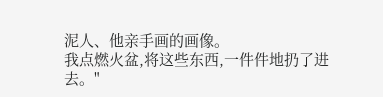泥人、他亲手画的画像。
我点燃火盆,将这些东西,一件件地扔了进去。"